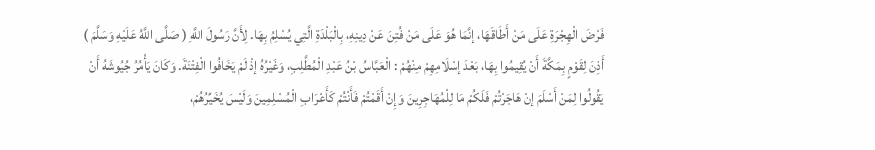فَرْضَ الْهِجْرَةِ عَلَى مَنْ أَطَاقَهَا، إنَّمَا هُوَ عَلَى مَنْ فُتِنَ عَنْ دِينِهِ، بِالْبَلْدَةِ الَّتِي يُسْلِمُ بِهَا. لِأَنَّ رَسُولَ اللَّهِ ( صَلَّى اللَّهُ عَلَيْهِ وَسَلَّمَ ) أَذِنَ لِقَوْمٍ بِمَكَّةَ أَنْ يُقِيمُوا بِهَا، بَعْدَ إسْلَامِهِمْ مِنْهُمْ : الْعَبَّاسُ بْنُ عَبْدِ الْمُطَّلِبِ، وَغَيْرُهُ إذْ لَمْ يَخَافُوا الْفِتْنَةَ. وَكَانَ يَأْمُرُ جُيُوشَهُ أَنْ يَقُولُوا لِمَنْ أَسْلَمَ إنْ هَاجَرْتُمْ فَلَكُمْ مَا لِلْمُهَاجِرِينَ وَإِنْ أَقَمْتُمْ فَأَنْتُمْ كَأَعْرَابِ الْمُسْلِمِينَ وَلَيْسَ يُخَيِّرُهُمْ،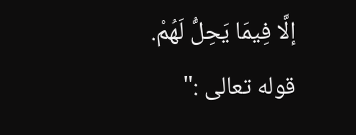إلَّا فِيمَا يَحِلُّ لَهُمْ.
قوله تعالى :"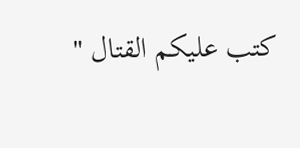كتب عليكم القتال "